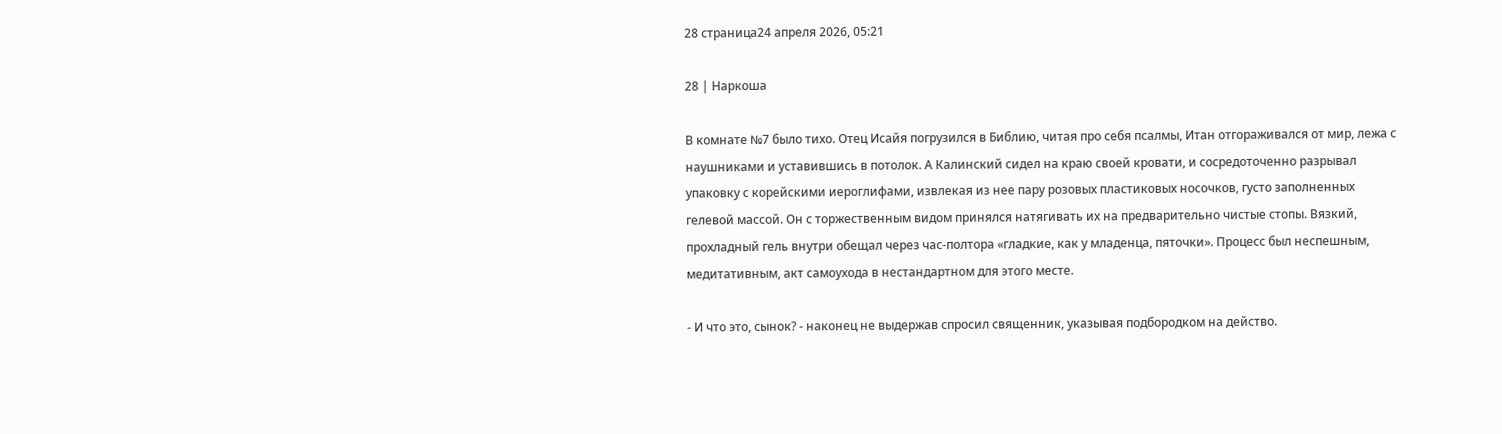28 страница24 апреля 2026, 05:21

28 | Наркоша

В комнате №7 было тихо. Отец Исайя погрузился в Библию, читая про себя псалмы, Итан отгораживался от мир, лежа с наушниками и уставившись в потолок. А Калинский сидел на краю своей кровати, и сосредоточенно разрывал упаковку с корейскими иероглифами, извлекая из нее пару розовых пластиковых носочков, густо заполненных гелевой массой. Он с торжественным видом принялся натягивать их на предварительно чистые стопы. Вязкий, прохладный гель внутри обещал через час-полтора «гладкие, как у младенца, пяточки». Процесс был неспешным, медитативным, акт самоухода в нестандартном для этого месте.

- И что это, сынок? - наконец не выдержав спросил священник, указывая подбородком на действо.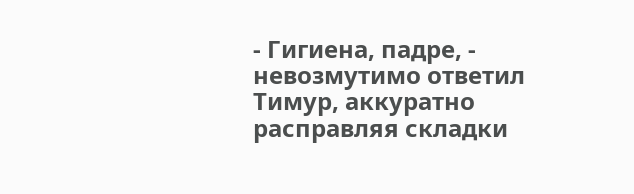- Гигиена, падре, - невозмутимо ответил Тимур, аккуратно расправляя складки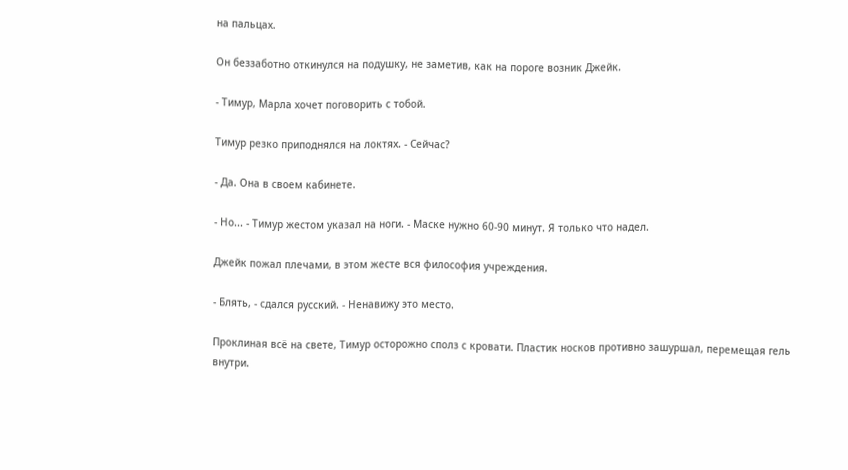на пальцах.

Он беззаботно откинулся на подушку, не заметив, как на пороге возник Джейк.

- Тимур, Марла хочет поговорить с тобой.

Тимур резко приподнялся на локтях. - Сейчас?

- Да. Она в своем кабинете.

- Но... - Тимур жестом указал на ноги. - Маске нужно 60-90 минут. Я только что надел.

Джейк пожал плечами, в этом жесте вся философия учреждения.

- Блять, - сдался русский. - Ненавижу это место.

Проклиная всё на свете, Тимур осторожно сполз с кровати. Пластик носков противно зашуршал, перемещая гель внутри.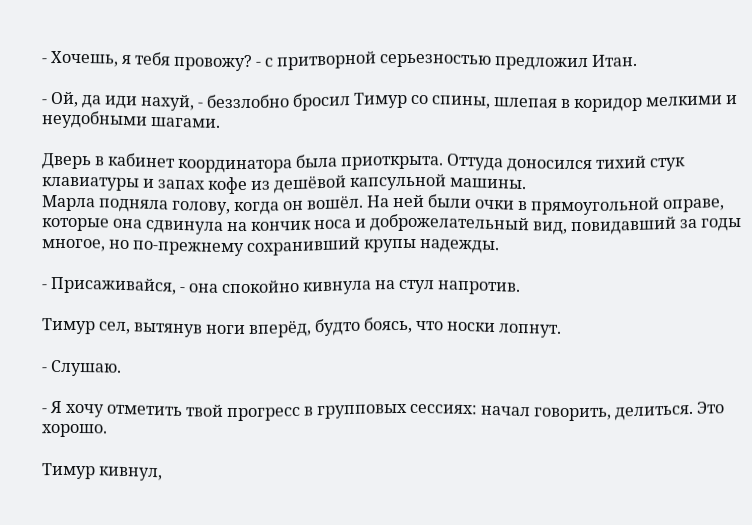- Хочешь, я тебя провожу? - с притворной серьезностью предложил Итан.

- Ой, да иди нахуй, - беззлобно бросил Тимур со спины, шлепая в коридор мелкими и неудобными шагами.

Дверь в кабинет координатора была приоткрыта. Оттуда доносился тихий стук клавиатуры и запах кофе из дешёвой капсульной машины.
Марла подняла голову, когда он вошёл. На ней были очки в прямоугольной оправе, которые она сдвинула на кончик носа и доброжелательный вид, повидавший за годы многое, но по-прежнему сохранивший крупы надежды.

- Присаживайся, - она спокойно кивнула на стул напротив.

Тимур сел, вытянув ноги вперёд, будто боясь, что носки лопнут.

- Слушаю.

- Я хочу отметить твой прогресс в групповых сессиях: начал говорить, делиться. Это хорошо.

Тимур кивнул,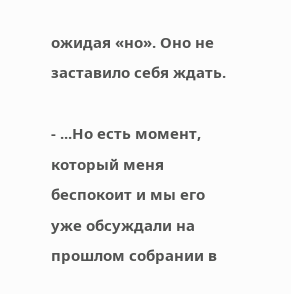ожидая «но». Оно не заставило себя ждать.

- ...Но есть момент, который меня беспокоит и мы его уже обсуждали на прошлом собрании в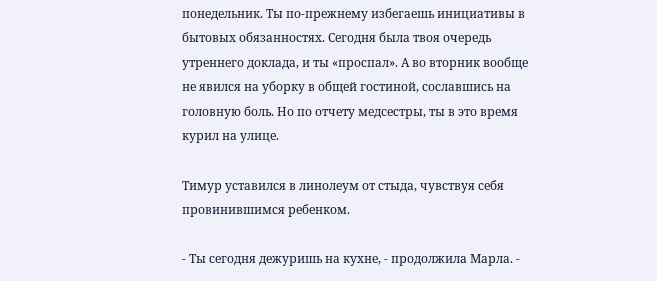понедельник. Ты по-прежнему избегаешь инициативы в бытовых обязанностях. Сегодня была твоя очередь утреннего доклада, и ты «проспал». А во вторник вообще не явился на уборку в общей гостиной, сославшись на головную боль. Но по отчету медсестры, ты в это время курил на улице.

Тимур уставился в линолеум от стыда, чувствуя себя провинившимся ребенком.

- Ты сегодня дежуришь на кухне, - продолжила Марла. -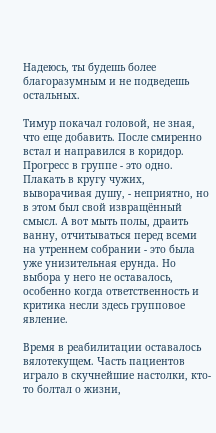Надеюсь, ты будешь более благоразумным и не подведешь остальных.

Тимур покачал головой, не зная, что еще добавить. После смиренно встал и направился в коридор. Прогресс в группе - это одно. Плакать в кругу чужих, выворачивая душу, - неприятно, но в этом был свой извращённый смысл. А вот мыть полы, драить ванну, отчитываться перед всеми на утреннем собрании - это была уже унизительная ерунда. Но выбора у него не оставалось, особенно когда ответственность и критика несли здесь групповое явление.

Время в реабилитации оставалось вялотекущем. Часть пациентов играло в скучнейшие настолки, кто-то болтал о жизни,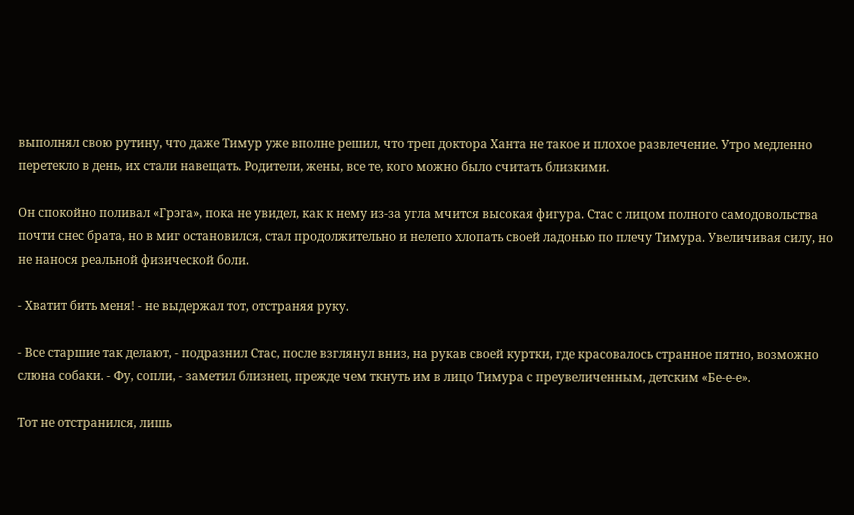выполнял свою рутину, что даже Тимур уже вполне решил, что треп доктора Ханта не такое и плохое развлечение. Утро медленно перетекло в день, их стали навещать. Родители, жены, все те, кого можно было считать близкими.

Он спокойно поливал «Грэга», пока не увидел, как к нему из-за угла мчится высокая фигура. Стас с лицом полного самодовольства почти снес брата, но в миг остановился, стал продолжительно и нелепо хлопать своей ладонью по плечу Тимура. Увеличивая силу, но не нанося реальной физической боли.

- Хватит бить меня! - не выдержал тот, отстраняя руку.

- Все старшие так делают, - подразнил Стас, после взглянул вниз, на рукав своей куртки, где красовалось странное пятно, возможно слюна собаки. - Фу, сопли, - заметил близнец, прежде чем ткнуть им в лицо Тимура с преувеличенным, детским «Бе-е-е».

Тот не отстранился, лишь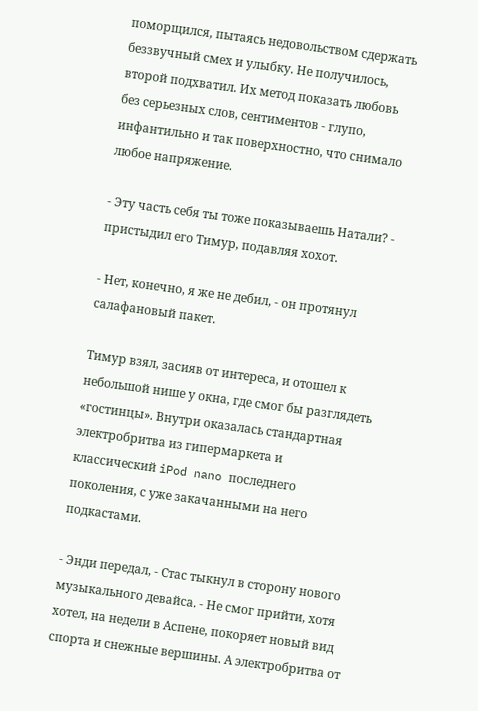поморщился, пытаясь недовольством сдержать беззвучный смех и улыбку. Не получилось, второй подхватил. Их метод показать любовь без серьезных слов, сентиментов - глупо, инфантильно и так поверхностно, что снимало любое напряжение.

- Эту часть себя ты тоже показываешь Натали? - пристыдил его Тимур, подавляя хохот.

- Нет, конечно, я же не дебил, - он протянул салафановый пакет.

Тимур взял, засияв от интереса, и отошел к небольшой нише у окна, где смог бы разглядеть «гостинцы». Внутри оказалась стандартная электробритва из гипермаркета и классический iPod nano последнего поколения, с уже закачанными на него подкастами.

- Энди передал, - Стас тыкнул в сторону нового музыкального девайса. - Не смог прийти, хотя хотел, на недели в Аспене, покоряет новый вид спорта и снежные вершины. А электробритва от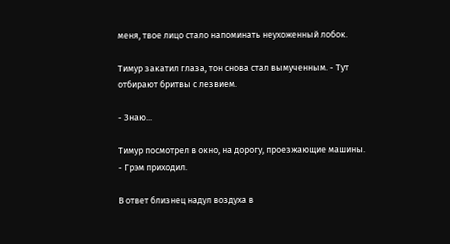меня, твое лицо стало напоминать неухоженный лобок.

Тимур закатил глаза, тон снова стал вымученным. - Тут отбирают бритвы с лезвием.

- Знаю...

Тимур посмотрел в окно, на дорогу, проезжающие машины.
- Грэм приходил.

В ответ близнец надул воздуха в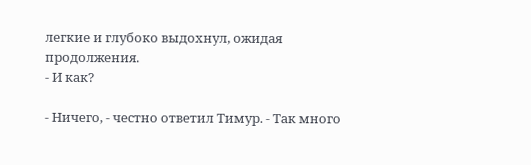легкие и глубоко выдохнул, ожидая продолжения.
- И как?

- Ничего, - честно ответил Тимур. - Так много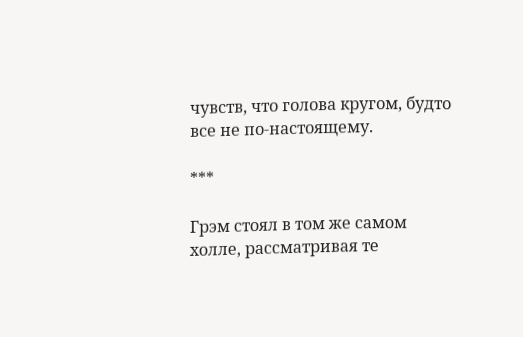чувств, что голова кругом, будто все не по-настоящему.

***

Грэм стоял в том же самом холле, рассматривая те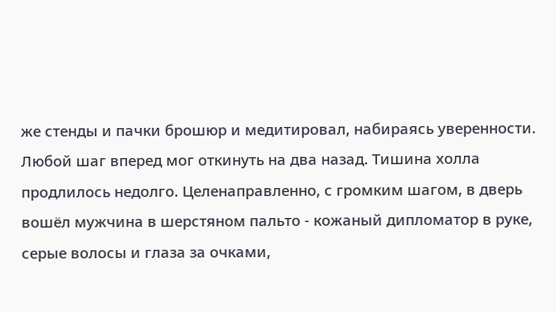же стенды и пачки брошюр и медитировал, набираясь уверенности. Любой шаг вперед мог откинуть на два назад. Тишина холла продлилось недолго. Целенаправленно, с громким шагом, в дверь вошёл мужчина в шерстяном пальто - кожаный дипломатор в руке, серые волосы и глаза за очками,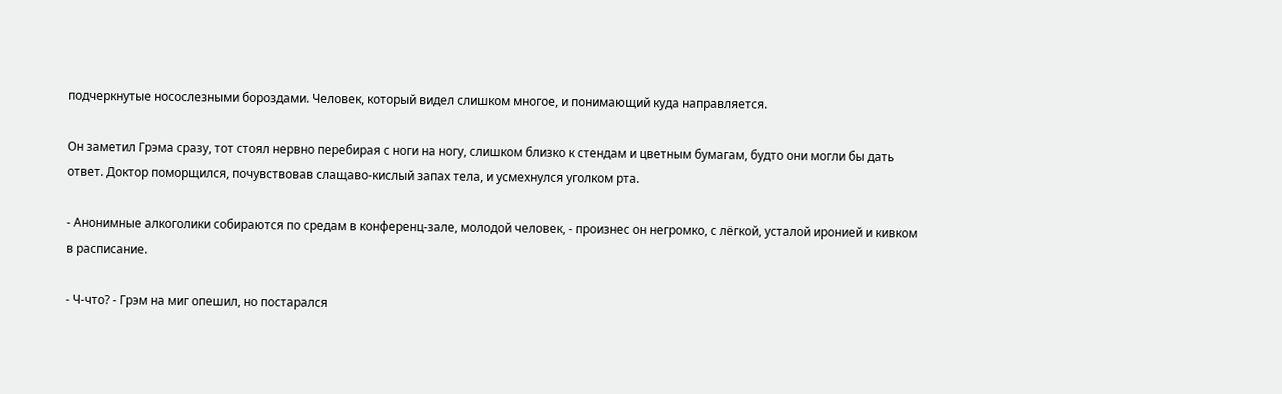подчеркнутые носослезными бороздами. Человек, который видел слишком многое, и понимающий куда направляется.

Он заметил Грэма сразу, тот стоял нервно перебирая с ноги на ногу, слишком близко к стендам и цветным бумагам, будто они могли бы дать ответ. Доктор поморщился, почувствовав слащаво-кислый запах тела, и усмехнулся уголком рта.

- Анонимные алкоголики собираются по средам в конференц-зале, молодой человек, - произнес он негромко, с лёгкой, усталой иронией и кивком в расписание.

- Ч-что? - Грэм на миг опешил, но постарался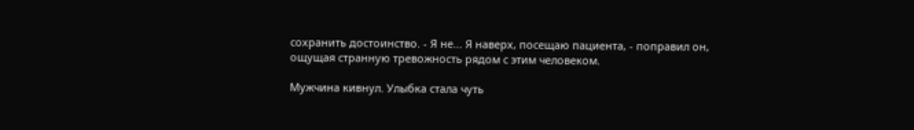сохранить достоинство. - Я не... Я наверх, посещаю пациента, - поправил он, ощущая странную тревожность рядом с этим человеком.

Мужчина кивнул. Улыбка стала чуть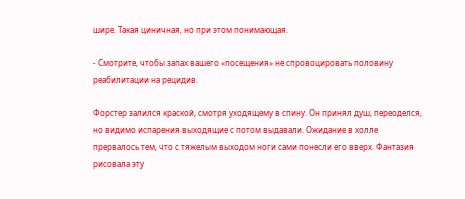шире. Такая циничная, но при этом понимающая.

- Смотрите, чтобы запах вашего «посещения» не спровоцировать половину реабилитации на рецидив.

Форстер залился краской, смотря уходящему в спину. Он принял душ, переоделся, но видимо испарения выходящие с потом выдавали. Ожидание в холле прервалось тем, что с тяжелым выходом ноги сами понесли его вверх. Фантазия рисовала эту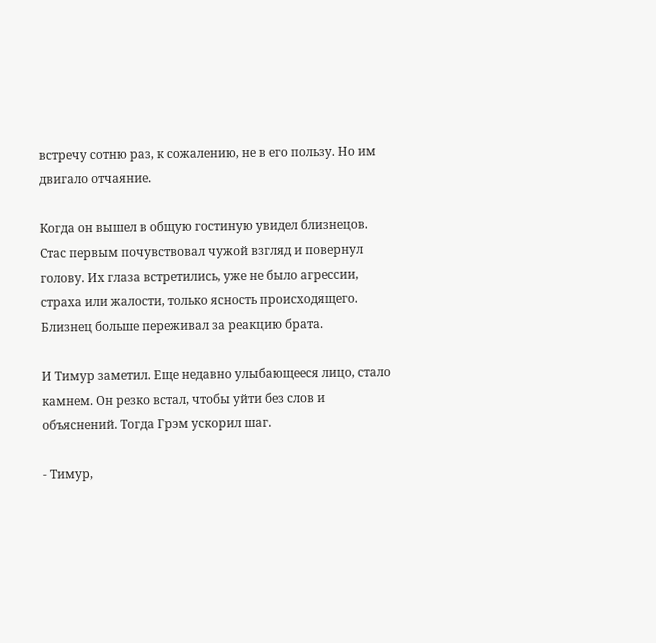встречу сотню раз, к сожалению, не в его пользу. Но им двигало отчаяние.

Когда он вышел в общую гостиную увидел близнецов. Стас первым почувствовал чужой взгляд и повернул голову. Их глаза встретились, уже не было агрессии, страха или жалости, только ясность происходящего. Близнец больше переживал за реакцию брата.

И Тимур заметил. Еще недавно улыбающееся лицо, стало камнем. Он резко встал, чтобы уйти без слов и объяснений. Тогда Грэм ускорил шаг.

- Тимур,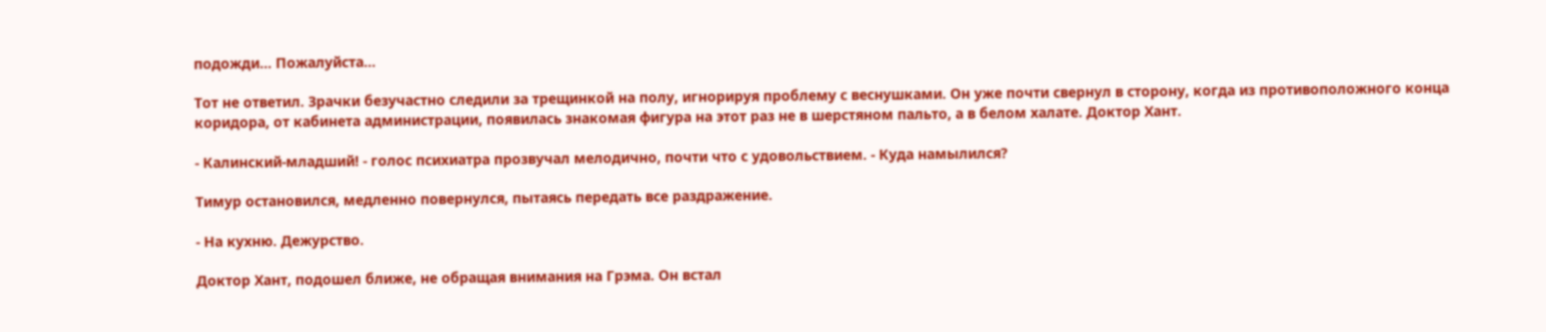подожди... Пожалуйста...

Тот не ответил. Зрачки безучастно следили за трещинкой на полу, игнорируя проблему с веснушками. Он уже почти свернул в сторону, когда из противоположного конца коридора, от кабинета администрации, появилась знакомая фигура на этот раз не в шерстяном пальто, а в белом халате. Доктор Хант.

- Калинский-младший! - голос психиатра прозвучал мелодично, почти что с удовольствием. - Куда намылился?

Тимур остановился, медленно повернулся, пытаясь передать все раздражение.

- На кухню. Дежурство.

Доктор Хант, подошел ближе, не обращая внимания на Грэма. Он встал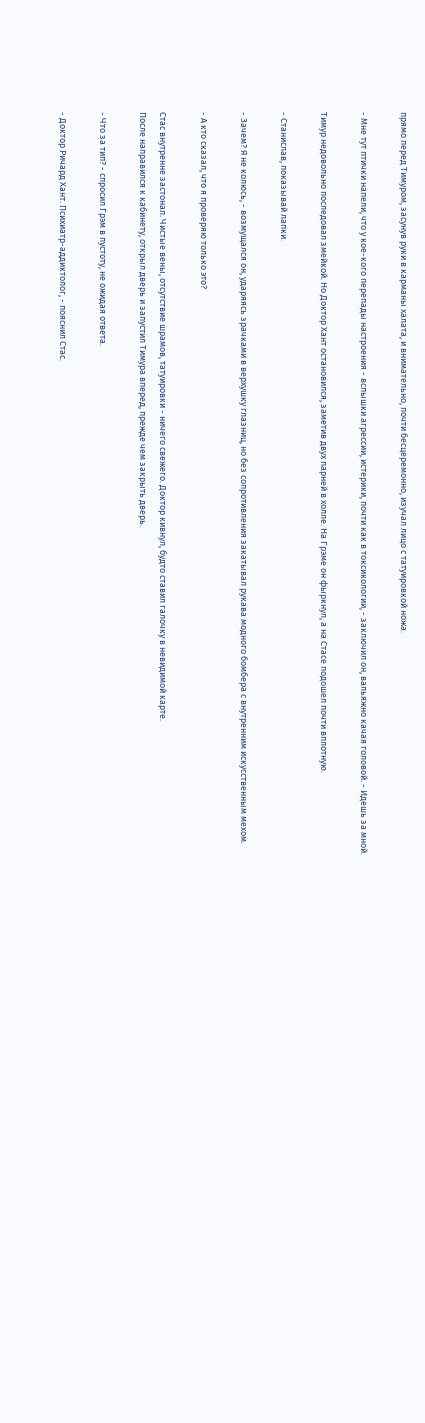прямо перед Тимуром, засунув руки в карманы халата, и внимательно, почти бесцеремонно, изучал лицо с татуировкой ножа.

- Мне тут птички напели, что у кое-кого перепады настроения - вспышки агрессии, истерики, почти как в токсикологии, - заключил он, вальяжно качая головой. - Идешь за мной.

Тимур недовольно последовал змейкой. Но Доктор Хант остановился, заметив двух парней в холле. На Грэме он фыркнул, а на Стасе подошел почти вплотную.

- Станислав, показывай лапки.

- Зачем? Я не колюсь, - возмущался он, ударяясь зрачками в верхушку глазниц, но без сопротивления закатывал рукава модного бомбера с внутренним искусственным мехом.

- А кто сказал, что я проверяю только это?

Стас внутренне застонал. Чистые вены, отсутствие шрамов, татуировки - ничего свежего. Доктор кивнул, будто ставил галочку в невидимой карте.
После направился к кабинету, открыл дверь и запустил Тимура вперед, прежде чем закрыть дверь.

- Что за тип? - спросил Грэм в пустоту, не ожидая ответа.

- Доктор Ричард Хант. Психиатр-аддиктолог, - пояснил Стас.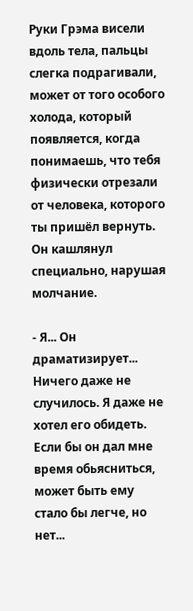Руки Грэма висели вдоль тела, пальцы слегка подрагивали, может от того особого холода, который появляется, когда понимаешь, что тебя физически отрезали от человека, которого ты пришёл вернуть. Он кашлянул специально, нарушая молчание.

- Я... Он драматизирует... Ничего даже не случилось. Я даже не хотел его обидеть. Если бы он дал мне время обьясниться, может быть ему стало бы легче, но нет...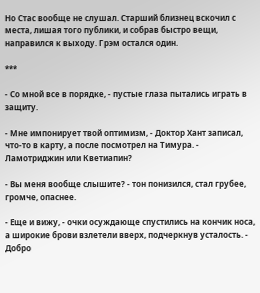Но Стас вообще не слушал. Старший близнец вскочил с места, лишая того публики, и собрав быстро вещи, направился к выходу. Грэм остался один.

***

- Со мной все в порядке, - пустые глаза пытались играть в защиту.

- Мне импонирует твой оптимизм, - Доктор Хант записал, что-то в карту, а после посмотрел на Тимура. - Ламотриджин или Кветиапин?

- Вы меня вообще слышите? - тон понизился, стал грубее, громче, опаснее.

- Еще и вижу, - очки осуждающе спустились на кончик носа, а широкие брови взлетели вверх, подчеркнув усталость. - Добро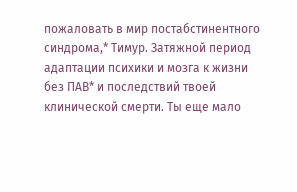пожаловать в мир постабстинентного синдрома,* Тимур. Затяжной период адаптации психики и мозга к жизни без ПАВ* и последствий твоей клинической смерти. Ты еще мало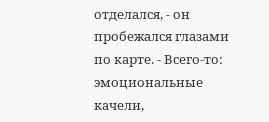отделался, - он пробежался глазами по карте. - Всего-то: эмоциональные качели,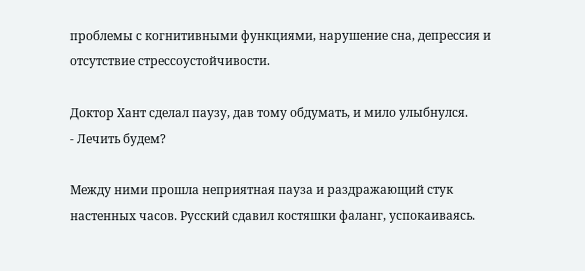проблемы с когнитивными функциями, нарушение сна, депрессия и отсутствие стрессоустойчивости.

Доктор Хант сделал паузу, дав тому обдумать, и мило улыбнулся.
- Лечить будем?

Между ними прошла неприятная пауза и раздражающий стук настенных часов. Русский сдавил костяшки фаланг, успокаиваясь.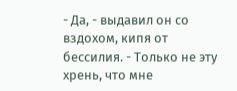- Да, - выдавил он со вздохом, кипя от бессилия. - Только не эту хрень, что мне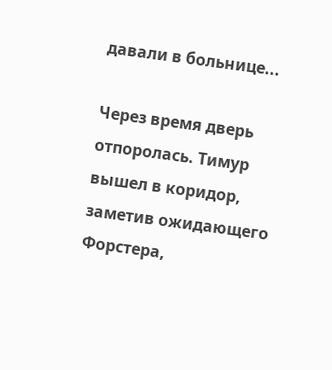давали в больнице...

Через время дверь отпоролась. Тимур вышел в коридор, заметив ожидающего Форстера,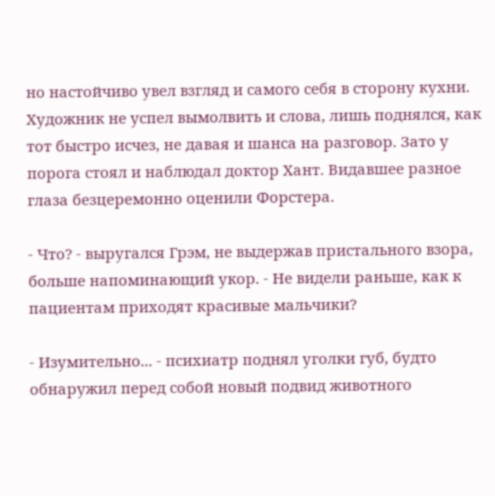но настойчиво увел взгляд и самого себя в сторону кухни. Художник не успел вымолвить и слова, лишь поднялся, как тот быстро исчез, не давая и шанса на разговор. Зато у порога стоял и наблюдал доктор Хант. Видавшее разное глаза безцеремонно оценили Форстера.

- Что? - выругался Грэм, не выдержав пристального взора, больше напоминающий укор. - Не видели раньше, как к пациентам приходят красивые мальчики?

- Изумительно... - психиатр поднял уголки губ, будто обнаружил перед собой новый подвид животного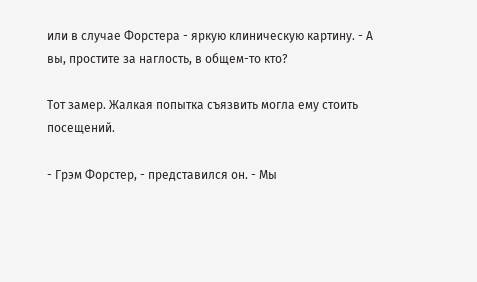или в случае Форстера - яркую клиническую картину. - А вы, простите за наглость, в общем-то кто?

Тот замер. Жалкая попытка съязвить могла ему стоить посещений.

- Грэм Форстер, - представился он. - Мы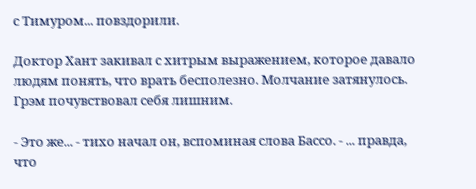с Тимуром... повздорили.

Доктор Хант закивал с хитрым выражением, которое давало людям понять, что врать бесполезно. Молчание затянулось. Грэм почувствовал себя лишним.

- Это же... - тихо начал он, вспоминая слова Бассо. - ... правда, что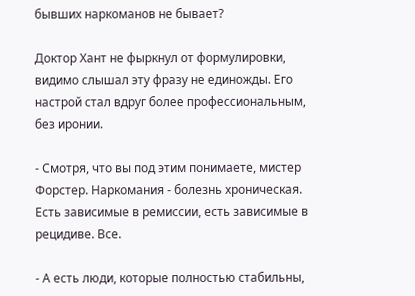бывших наркоманов не бывает?

Доктор Хант не фыркнул от формулировки, видимо слышал эту фразу не единожды. Его настрой стал вдруг более профессиональным, без иронии.

- Смотря, что вы под этим понимаете, мистер Форстер. Наркомания - болезнь хроническая. Есть зависимые в ремиссии, есть зависимые в рецидиве. Все.

- А есть люди, которые полностью стабильны,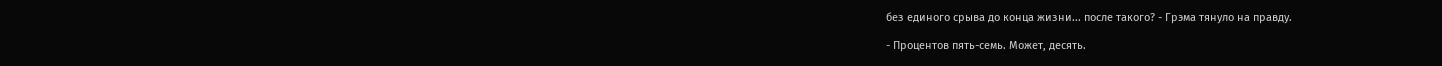без единого срыва до конца жизни... после такого? - Грэма тянуло на правду.

- Процентов пять-семь. Может, десять.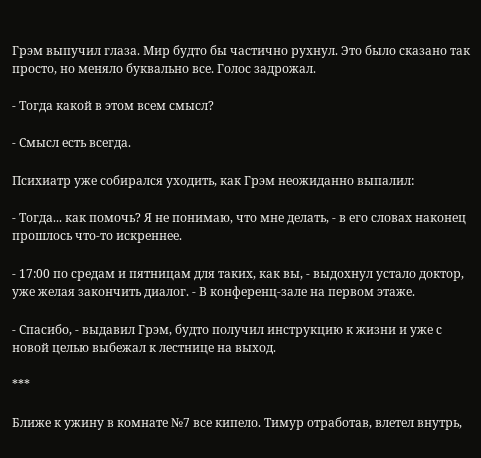Грэм выпучил глаза. Мир будто бы частично рухнул. Это было сказано так просто, но меняло буквально все. Голос задрожал.

- Тогда какой в этом всем смысл?

- Смысл есть всегда.

Психиатр уже собирался уходить, как Грэм неожиданно выпалил:

- Тогда... как помочь? Я не понимаю, что мне делать, - в его словах наконец прошлось что-то искреннее.

- 17:00 по средам и пятницам для таких, как вы, - выдохнул устало доктор, уже желая закончить диалог. - В конференц-зале на первом этаже.

- Спасибо, - выдавил Грэм, будто получил инструкцию к жизни и уже с новой целью выбежал к лестнице на выход.

***

Ближе к ужину в комнате №7 все кипело. Тимур отработав, влетел внутрь,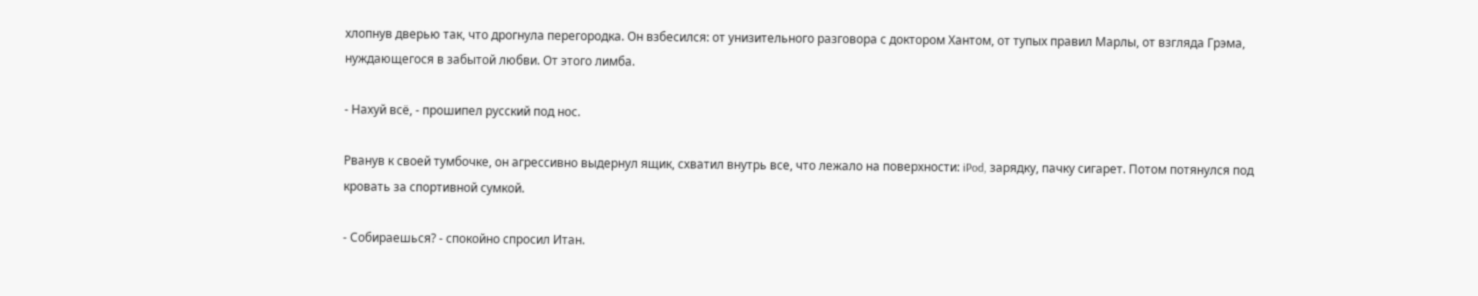хлопнув дверью так, что дрогнула перегородка. Он взбесился: от унизительного разговора с доктором Хантом, от тупых правил Марлы, от взгляда Грэма, нуждающегося в забытой любви. От этого лимба.

- Нахуй всё, - прошипел русский под нос.

Рванув к своей тумбочке, он агрессивно выдернул ящик, схватил внутрь все, что лежало на поверхности: iPod, зарядку, пачку сигарет. Потом потянулся под кровать за спортивной сумкой.

- Собираешься? - спокойно спросил Итан.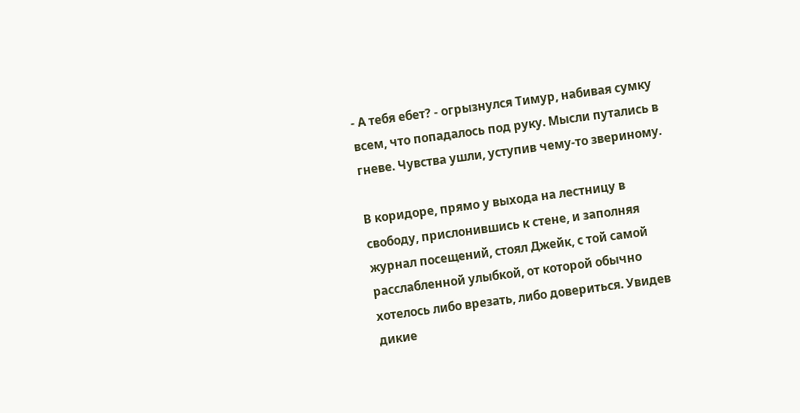- А тебя ебет? - огрызнулся Тимур, набивая сумку всем, что попадалось под руку. Мысли путались в гневе. Чувства ушли, уступив чему-то звериному.

В коридоре, прямо у выхода на лестницу в свободу, прислонившись к стене, и заполняя журнал посещений, стоял Джейк, с той самой расслабленной улыбкой, от которой обычно хотелось либо врезать, либо довериться. Увидев дикие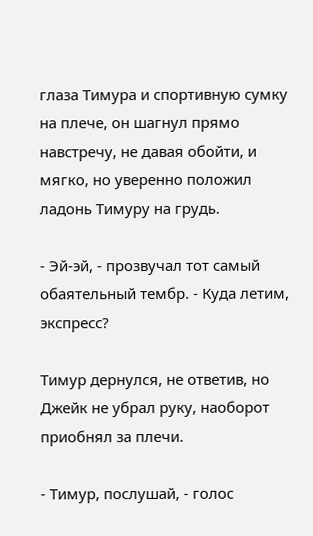глаза Тимура и спортивную сумку на плече, он шагнул прямо навстречу, не давая обойти, и мягко, но уверенно положил ладонь Тимуру на грудь.

- Эй-эй, - прозвучал тот самый обаятельный тембр. - Куда летим, экспресс?

Тимур дернулся, не ответив, но Джейк не убрал руку, наоборот приобнял за плечи.

- Тимур, послушай, - голос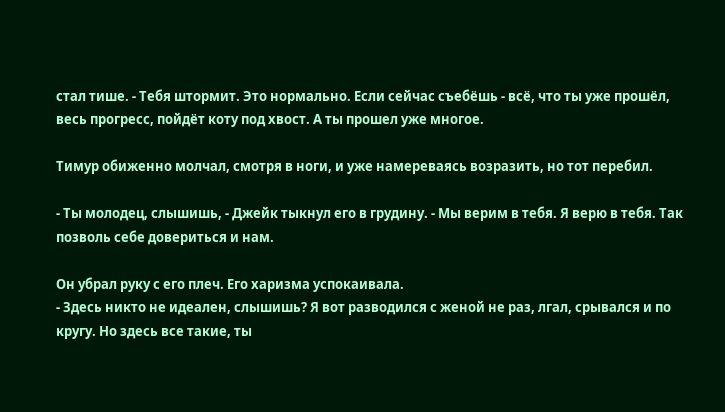стал тише. - Тебя штормит. Это нормально. Если сейчас съебёшь - всё, что ты уже прошёл, весь прогресс, пойдёт коту под хвост. А ты прошел уже многое.

Тимур обиженно молчал, смотря в ноги, и уже намереваясь возразить, но тот перебил.

- Ты молодец, слышишь, - Джейк тыкнул его в грудину. - Мы верим в тебя. Я верю в тебя. Так позволь себе довериться и нам.

Он убрал руку с его плеч. Его харизма успокаивала.
- Здесь никто не идеален, слышишь? Я вот разводился с женой не раз, лгал, срывался и по кругу. Но здесь все такие, ты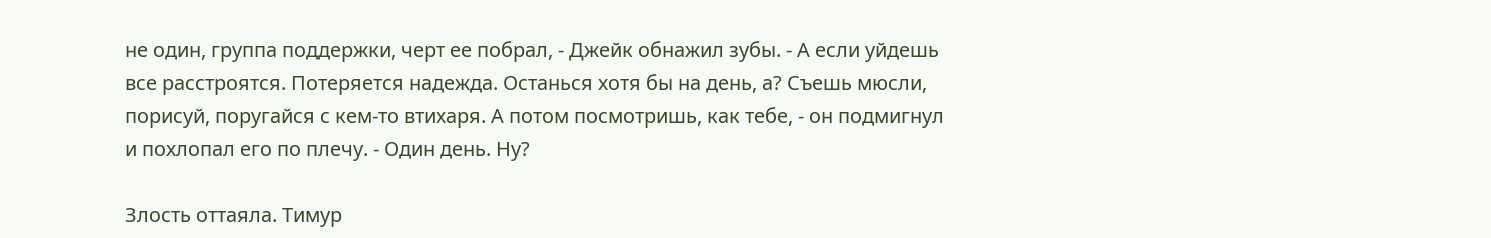не один, группа поддержки, черт ее побрал, - Джейк обнажил зубы. - А если уйдешь все расстроятся. Потеряется надежда. Останься хотя бы на день, а? Съешь мюсли, порисуй, поругайся с кем-то втихаря. А потом посмотришь, как тебе, - он подмигнул и похлопал его по плечу. - Один день. Ну?

Злость оттаяла. Тимур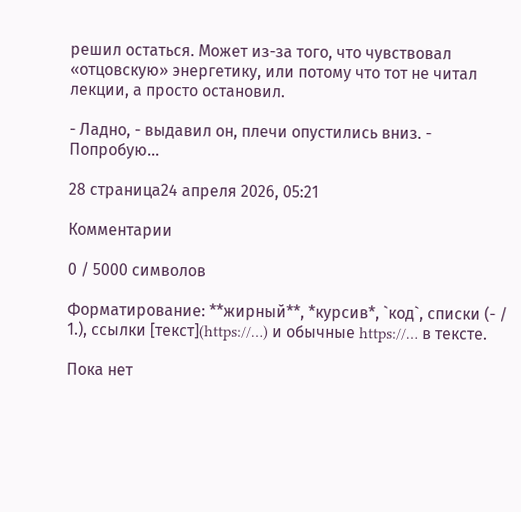решил остаться. Может из-за того, что чувствовал «отцовскую» энергетику, или потому что тот не читал лекции, а просто остановил.

- Ладно, - выдавил он, плечи опустились вниз. - Попробую...

28 страница24 апреля 2026, 05:21

Комментарии

0 / 5000 символов

Форматирование: **жирный**, *курсив*, `код`, списки (- / 1.), ссылки [текст](https://…) и обычные https://… в тексте.

Пока нет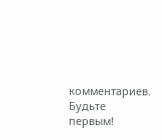комментариев. Будьте первым!